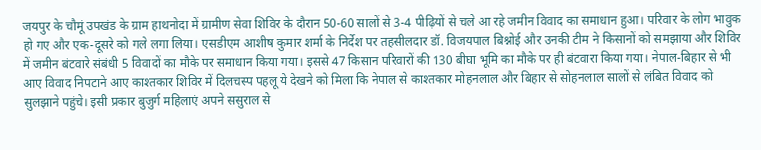जयपुर के चौमूं उपखंड के ग्राम हाथनोदा में ग्रामीण सेवा शिविर के दौरान 50-60 सालों से 3-4 पीढ़ियों से चले आ रहे जमीन विवाद का समाधान हुआ। परिवार के लोग भावुक हो गए और एक-दूसरे को गले लगा लिया। एसडीएम आशीष कुमार शर्मा के निर्देश पर तहसीलदार डॉ. विजयपाल बिश्नोई और उनकी टीम ने किसानों को समझाया और शिविर में जमीन बंटवारे संबंधी 5 विवादों का मौके पर समाधान किया गया। इससे 47 किसान परिवारों की 130 बीघा भूमि का मौके पर ही बंटवारा किया गया। नेपाल-बिहार से भी आए विवाद निपटाने आए काश्तकार शिविर में दिलचस्प पहलू ये देखने को मिला कि नेपाल से काश्तकार मोहनलाल और बिहार से सोहनलाल सालों से लंबित विवाद को सुलझाने पहुंचे। इसी प्रकार बुजुर्ग महिलाएं अपने ससुराल से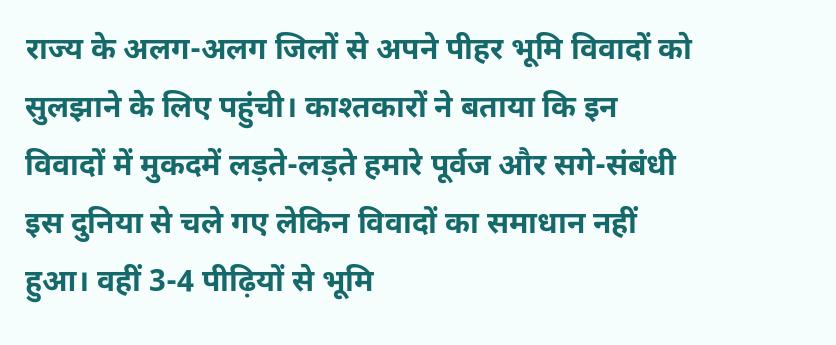राज्य के अलग-अलग जिलों से अपने पीहर भूमि विवादों को सुलझाने के लिए पहुंची। काश्तकारों ने बताया कि इन विवादों में मुकदमें लड़ते-लड़ते हमारे पूर्वज और सगे-संबंधी इस दुनिया से चले गए लेकिन विवादों का समाधान नहीं हुआ। वहीं 3-4 पीढ़ियों से भूमि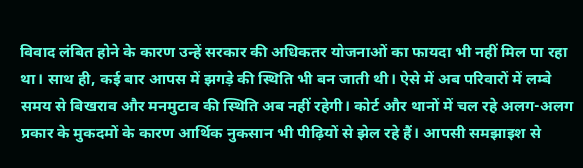विवाद लंबित होने के कारण उन्हें सरकार की अधिकतर योजनाओं का फायदा भी नहीं मिल पा रहा था। साथ ही, कई बार आपस में झगड़े की स्थिति भी बन जाती थी। ऐसे में अब परिवारों में लम्बे समय से बिखराव और मनमुटाव की स्थिति अब नहीं रहेगी। कोर्ट और थानों में चल रहे अलग-अलग प्रकार के मुकदमों के कारण आर्थिक नुकसान भी पीढ़ियों से झेल रहे हैं। आपसी समझाइश से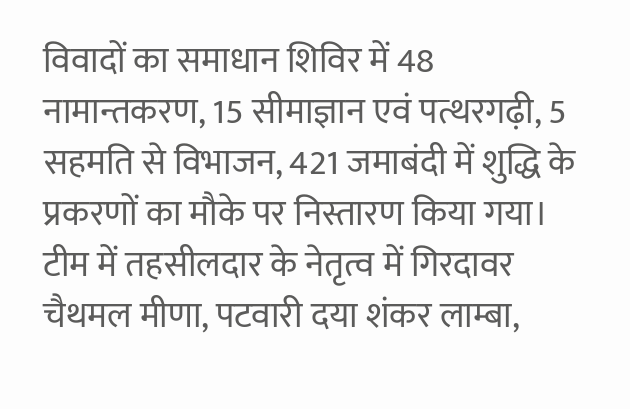विवादों का समाधान शिविर में 48 नामान्तकरण, 15 सीमाज्ञान एवं पत्थरगढ़ी, 5 सहमति से विभाजन, 421 जमाबंदी में शुद्धि के प्रकरणों का मौके पर निस्तारण किया गया। टीम में तहसीलदार के नेतृत्व में गिरदावर चैथमल मीणा, पटवारी दया शंकर लाम्बा,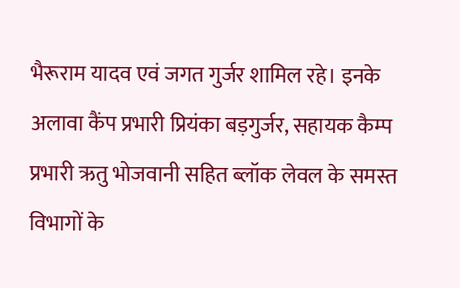भैरूराम यादव एवं जगत गुर्जर शामिल रहे। इनके अलावा कैंप प्रभारी प्रियंका बड़गुर्जर, सहायक कैम्प प्रभारी ऋतु भोजवानी सहित ब्लॉक लेवल के समस्त विभागों के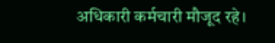अधिकारी कर्मचारी मौजूद रहे।